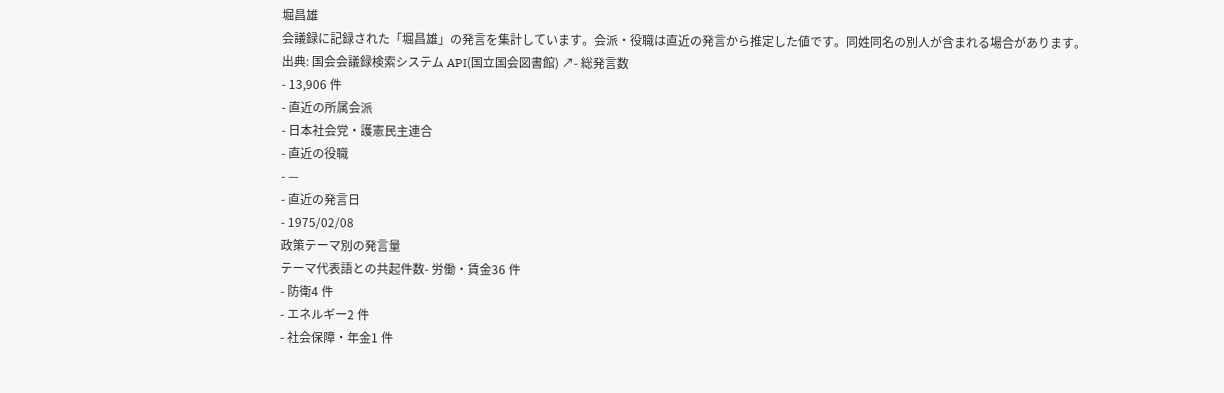堀昌雄
会議録に記録された「堀昌雄」の発言を集計しています。会派・役職は直近の発言から推定した値です。同姓同名の別人が含まれる場合があります。
出典: 国会会議録検索システム API(国立国会図書館) ↗- 総発言数
- 13,906 件
- 直近の所属会派
- 日本社会党・護憲民主連合
- 直近の役職
- —
- 直近の発言日
- 1975/02/08
政策テーマ別の発言量
テーマ代表語との共起件数- 労働・賃金36 件
- 防衛4 件
- エネルギー2 件
- 社会保障・年金1 件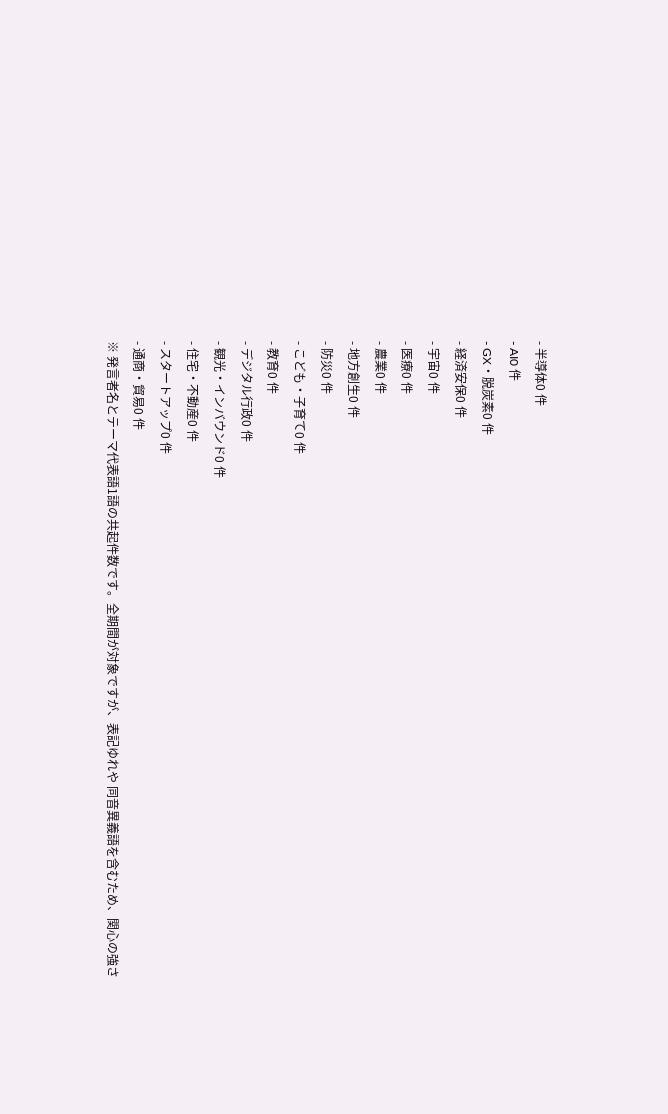- 半導体0 件
- AI0 件
- GX・脱炭素0 件
- 経済安保0 件
- 宇宙0 件
- 医療0 件
- 農業0 件
- 地方創生0 件
- 防災0 件
- こども・子育て0 件
- 教育0 件
- デジタル行政0 件
- 観光・インバウンド0 件
- 住宅・不動産0 件
- スタートアップ0 件
- 通商・貿易0 件
※ 発言者名とテーマ代表語1語の共起件数です。全期間が対象ですが、表記ゆれや 同音異義語を含むため、関心の強さ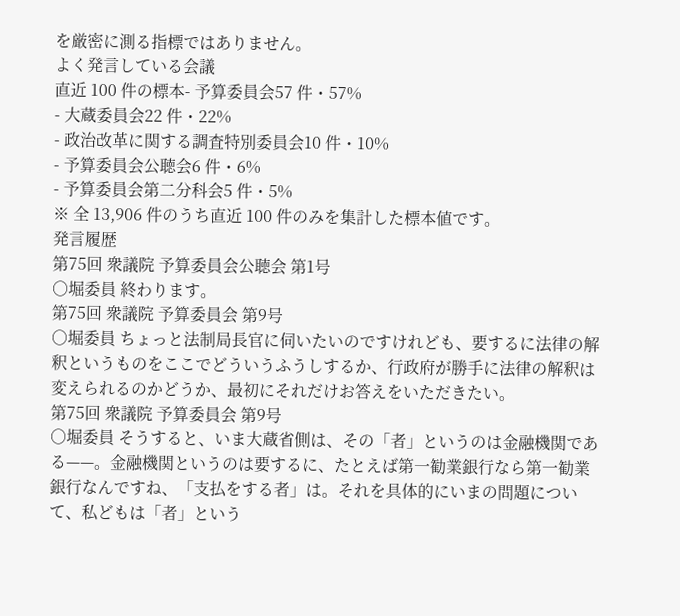を厳密に測る指標ではありません。
よく発言している会議
直近 100 件の標本- 予算委員会57 件・57%
- 大蔵委員会22 件・22%
- 政治改革に関する調査特別委員会10 件・10%
- 予算委員会公聴会6 件・6%
- 予算委員会第二分科会5 件・5%
※ 全 13,906 件のうち直近 100 件のみを集計した標本値です。
発言履歴
第75回 衆議院 予算委員会公聴会 第1号
○堀委員 終わります。
第75回 衆議院 予算委員会 第9号
○堀委員 ちょっと法制局長官に伺いたいのですけれども、要するに法律の解釈というものをここでどういうふうしするか、行政府が勝手に法律の解釈は変えられるのかどうか、最初にそれだけお答えをいただきたい。
第75回 衆議院 予算委員会 第9号
○堀委員 そうすると、いま大蔵省側は、その「者」というのは金融機関である——。金融機関というのは要するに、たとえば第一勧業銀行なら第一勧業銀行なんですね、「支払をする者」は。それを具体的にいまの問題について、私どもは「者」という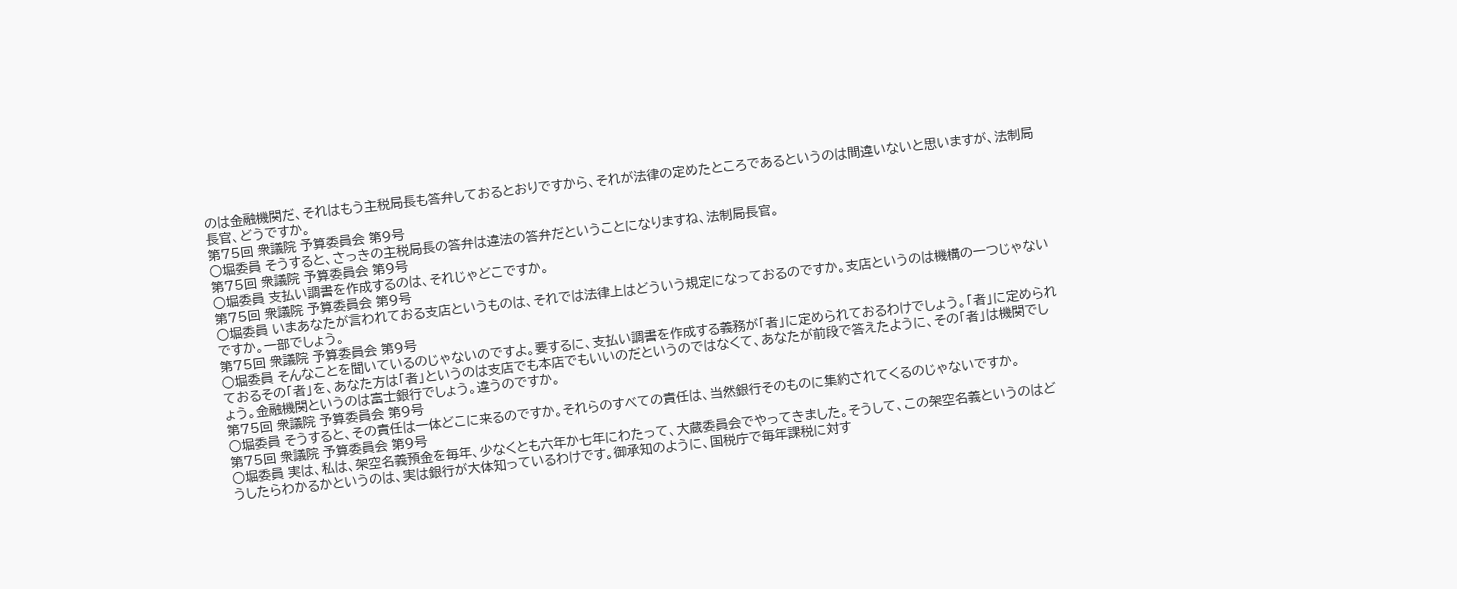のは金融機関だ、それはもう主税局長も答弁しておるとおりですから、それが法律の定めたところであるというのは間違いないと思いますが、法制局長官、どうですか。
第75回 衆議院 予算委員会 第9号
○堀委員 そうすると、さっきの主税局長の答弁は違法の答弁だということになりますね、法制局長官。
第75回 衆議院 予算委員会 第9号
○堀委員 支払い調書を作成するのは、それじゃどこですか。
第75回 衆議院 予算委員会 第9号
○堀委員 いまあなたが言われておる支店というものは、それでは法律上はどういう規定になっておるのですか。支店というのは機構の一つじゃないですか。一部でしょう。
第75回 衆議院 予算委員会 第9号
○堀委員 そんなことを聞いているのじゃないのですよ。要するに、支払い調書を作成する義務が「者」に定められておるわけでしょう。「者」に定められておるその「者」を、あなた方は「者」というのは支店でも本店でもいいのだというのではなくて、あなたが前段で答えたように、その「者」は機関でしょう。金融機関というのは富士銀行でしょう。違うのですか。
第75回 衆議院 予算委員会 第9号
○堀委員 そうすると、その責任は一体どこに来るのですか。それらのすべての責任は、当然銀行そのものに集約されてくるのじゃないですか。
第75回 衆議院 予算委員会 第9号
○堀委員 実は、私は、架空名義預金を毎年、少なくとも六年か七年にわたって、大蔵委員会でやってきました。そうして、この架空名義というのはどうしたらわかるかというのは、実は銀行が大体知っているわけです。御承知のように、国税庁で毎年課税に対す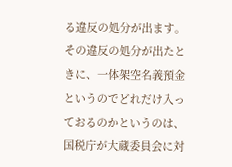る違反の処分が出ます。その違反の処分が出たときに、一体架空名義預金というのでどれだけ入っておるのかというのは、国税庁が大蔵委員会に対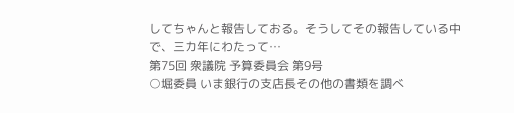してちゃんと報告しておる。そうしてその報告している中で、三カ年にわたって…
第75回 衆議院 予算委員会 第9号
○堀委員 いま銀行の支店長その他の書類を調べ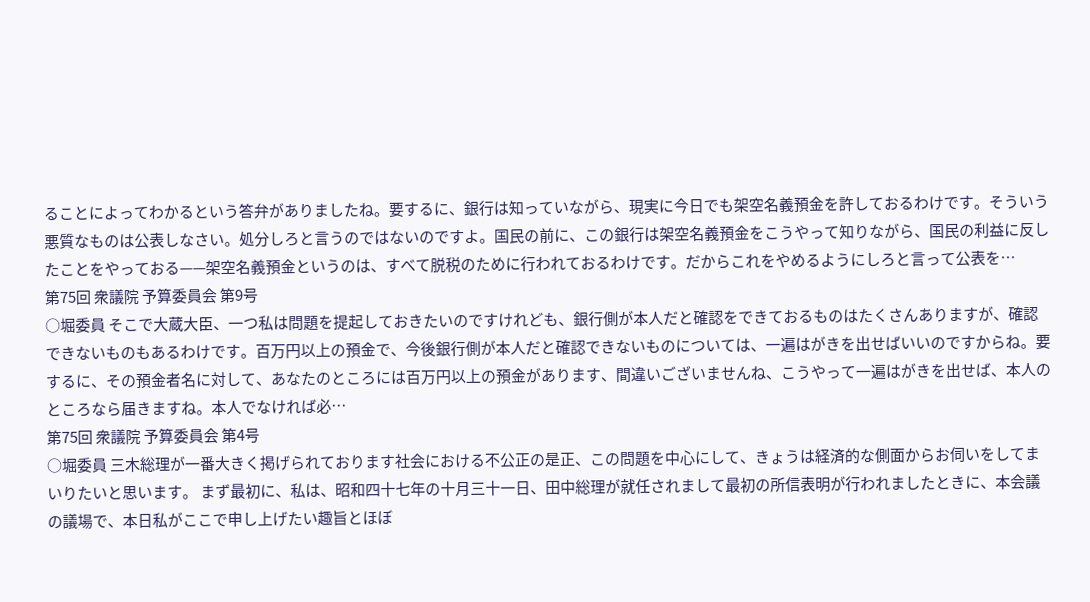ることによってわかるという答弁がありましたね。要するに、銀行は知っていながら、現実に今日でも架空名義預金を許しておるわけです。そういう悪質なものは公表しなさい。処分しろと言うのではないのですよ。国民の前に、この銀行は架空名義預金をこうやって知りながら、国民の利益に反したことをやっておる——架空名義預金というのは、すべて脱税のために行われておるわけです。だからこれをやめるようにしろと言って公表を…
第75回 衆議院 予算委員会 第9号
○堀委員 そこで大蔵大臣、一つ私は問題を提起しておきたいのですけれども、銀行側が本人だと確認をできておるものはたくさんありますが、確認できないものもあるわけです。百万円以上の預金で、今後銀行側が本人だと確認できないものについては、一遍はがきを出せばいいのですからね。要するに、その預金者名に対して、あなたのところには百万円以上の預金があります、間違いございませんね、こうやって一遍はがきを出せば、本人のところなら届きますね。本人でなければ必…
第75回 衆議院 予算委員会 第4号
○堀委員 三木総理が一番大きく掲げられております社会における不公正の是正、この問題を中心にして、きょうは経済的な側面からお伺いをしてまいりたいと思います。 まず最初に、私は、昭和四十七年の十月三十一日、田中総理が就任されまして最初の所信表明が行われましたときに、本会議の議場で、本日私がここで申し上げたい趣旨とほぼ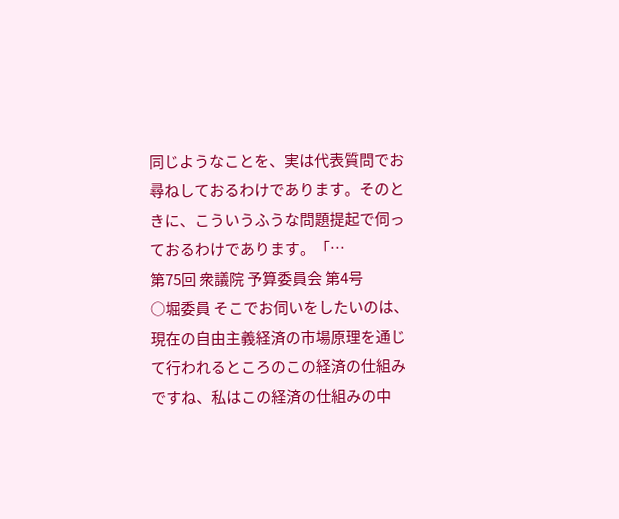同じようなことを、実は代表質問でお尋ねしておるわけであります。そのときに、こういうふうな問題提起で伺っておるわけであります。「…
第75回 衆議院 予算委員会 第4号
○堀委員 そこでお伺いをしたいのは、現在の自由主義経済の市場原理を通じて行われるところのこの経済の仕組みですね、私はこの経済の仕組みの中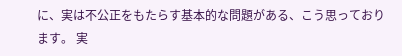に、実は不公正をもたらす基本的な問題がある、こう思っております。 実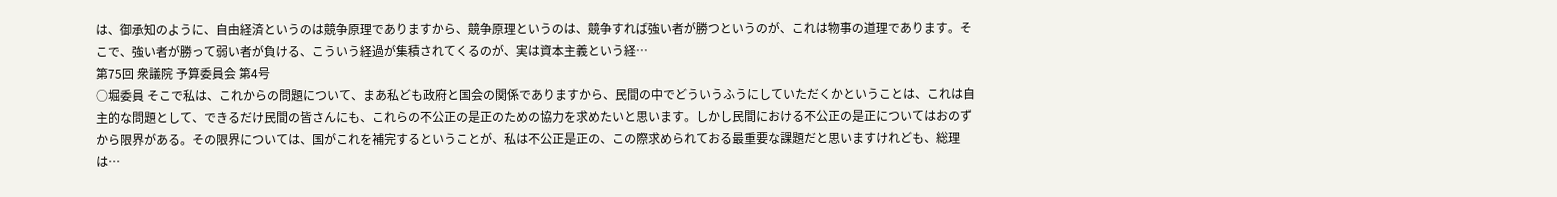は、御承知のように、自由経済というのは競争原理でありますから、競争原理というのは、競争すれば強い者が勝つというのが、これは物事の道理であります。そこで、強い者が勝って弱い者が負ける、こういう経過が集積されてくるのが、実は資本主義という経…
第75回 衆議院 予算委員会 第4号
○堀委員 そこで私は、これからの問題について、まあ私ども政府と国会の関係でありますから、民間の中でどういうふうにしていただくかということは、これは自主的な問題として、できるだけ民間の皆さんにも、これらの不公正の是正のための協力を求めたいと思います。しかし民間における不公正の是正についてはおのずから限界がある。その限界については、国がこれを補完するということが、私は不公正是正の、この際求められておる最重要な課題だと思いますけれども、総理は…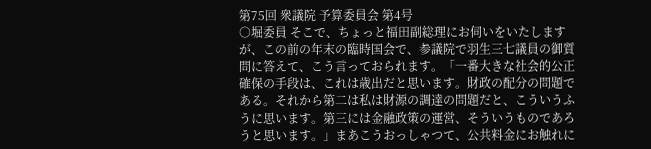第75回 衆議院 予算委員会 第4号
○堀委員 そこで、ちょっと福田副総理にお伺いをいたしますが、この前の年末の臨時国会で、参議院で羽生三七議員の御質問に答えて、こう言っておられます。「一番大きな社会的公正確保の手段は、これは歳出だと思います。財政の配分の問題である。それから第二は私は財源の調達の問題だと、こういうふうに思います。第三には金融政策の運営、そういうものであろうと思います。」まあこうおっしゃつて、公共料金にお触れに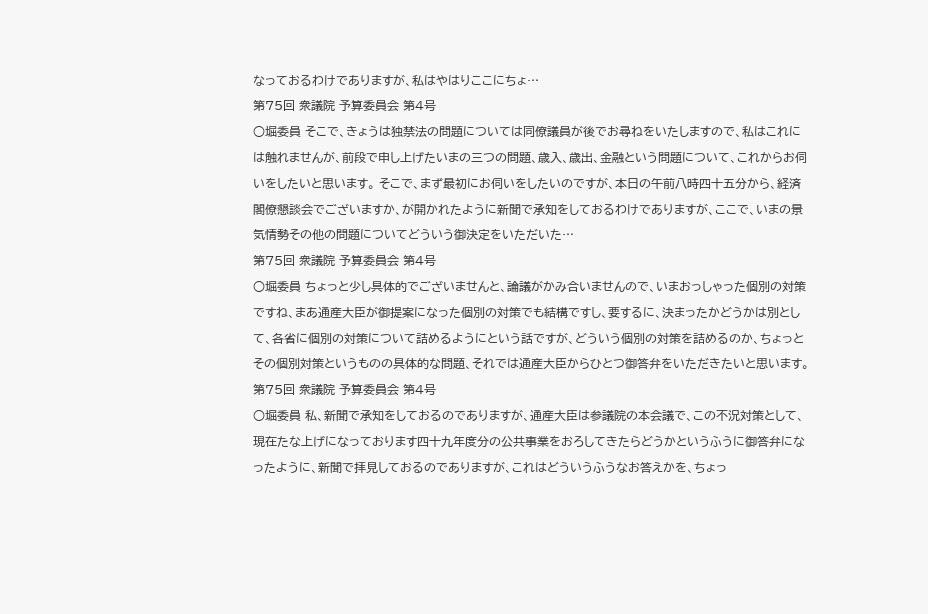なっておるわけでありますが、私はやはりここにちょ…
第75回 衆議院 予算委員会 第4号
○堀委員 そこで、きょうは独禁法の問題については同僚議員が後でお尋ねをいたしますので、私はこれには触れませんが、前段で申し上げたいまの三つの問題、歳入、歳出、金融という問題について、これからお伺いをしたいと思います。 そこで、まず最初にお伺いをしたいのですが、本日の午前八時四十五分から、経済閣僚懇談会でございますか、が開かれたように新聞で承知をしておるわけでありますが、ここで、いまの景気情勢その他の問題についてどういう御決定をいただいた…
第75回 衆議院 予算委員会 第4号
○堀委員 ちょっと少し具体的でございませんと、論議がかみ合いませんので、いまおっしゃった個別の対策ですね、まあ通産大臣が御提案になった個別の対策でも結構ですし、要するに、決まったかどうかは別として、各省に個別の対策について詰めるようにという話ですが、どういう個別の対策を詰めるのか、ちょっとその個別対策というものの具体的な問題、それでは通産大臣からひとつ御答弁をいただきたいと思います。
第75回 衆議院 予算委員会 第4号
○堀委員 私、新聞で承知をしておるのでありますが、通産大臣は参議院の本会議で、この不況対策として、現在たな上げになっております四十九年度分の公共事業をおろしてきたらどうかというふうに御答弁になったように、新聞で拝見しておるのでありますが、これはどういうふうなお答えかを、ちょっ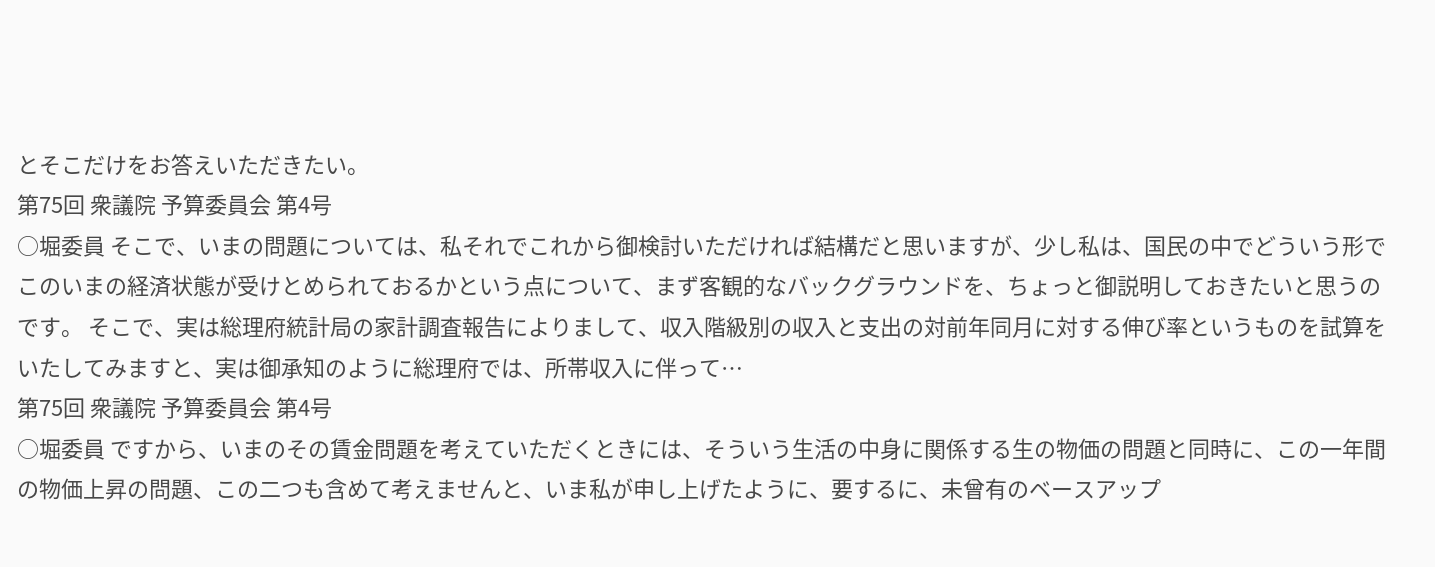とそこだけをお答えいただきたい。
第75回 衆議院 予算委員会 第4号
○堀委員 そこで、いまの問題については、私それでこれから御検討いただければ結構だと思いますが、少し私は、国民の中でどういう形でこのいまの経済状態が受けとめられておるかという点について、まず客観的なバックグラウンドを、ちょっと御説明しておきたいと思うのです。 そこで、実は総理府統計局の家計調査報告によりまして、収入階級別の収入と支出の対前年同月に対する伸び率というものを試算をいたしてみますと、実は御承知のように総理府では、所帯収入に伴って…
第75回 衆議院 予算委員会 第4号
○堀委員 ですから、いまのその賃金問題を考えていただくときには、そういう生活の中身に関係する生の物価の問題と同時に、この一年間の物価上昇の問題、この二つも含めて考えませんと、いま私が申し上げたように、要するに、未曾有のベースアップ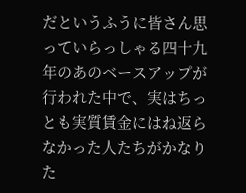だというふうに皆さん思っていらっしゃる四十九年のあのベースアップが行われた中で、実はちっとも実質賃金にはね返らなかった人たちがかなりた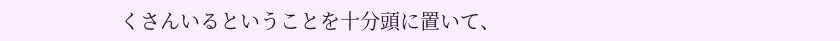くさんいるということを十分頭に置いて、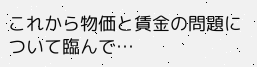これから物価と賃金の問題について臨んで…